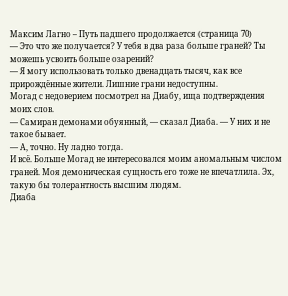Максим Лагно – Путь падшего продолжается (страница 70)
— Это что же получается? У тебя в два раза больше граней? Ты можешь усвоить больше озарений?
— Я могу использовать только двенадцать тысяч, как все прирождённые жители. Лишние грани недоступны.
Могад с недоверием посмотрел на Диабу, ища подтверждения моих слов.
— Самиран демонами обуянный, — сказал Диаба. — У них и не такое бывает.
— А, точно. Ну ладно тогда.
И всё. Больше Могад не интересовался моим аномальным числом граней. Моя демоническая сущность его тоже не впечатлила. Эх, такую бы толерантность высшим людям.
Диаба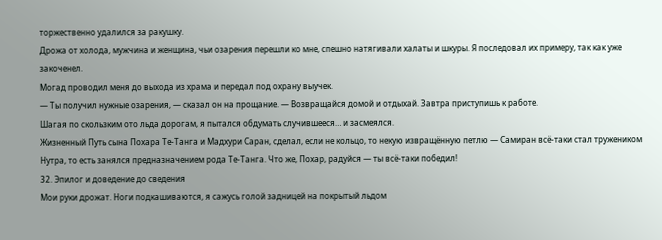торжественно удалился за ракушку.
Дрожа от холода, мужчина и женщина, чьи озарения перешли ко мне, спешно натягивали халаты и шкуры. Я последовал их примеру, так как уже закоченел.
Могад проводил меня до выхода из храма и передал под охрану выучек.
— Ты получил нужные озарения, — сказал он на прощание. — Возвращайся домой и отдыхай. Завтра приступишь к работе.
Шагая по скользким ото льда дорогам, я пытался обдумать случившееся… и засмеялся.
Жизненный Путь сына Похара Те-Танга и Мадхури Саран, сделал, если не кольцо, то некую извращённую петлю — Самиран всё-таки стал тружеником Нутра, то есть занялся предназначением рода Те-Танга. Что же, Похар, радуйся — ты всё-таки победил!
32. Эпилог и доведение до сведения
Мои руки дрожат. Ноги подкашиваются, я сажусь голой задницей на покрытый льдом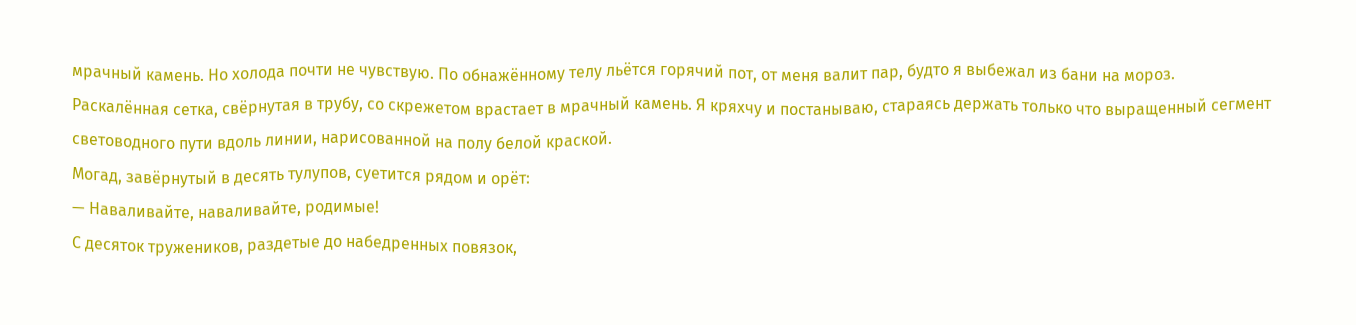мрачный камень. Но холода почти не чувствую. По обнажённому телу льётся горячий пот, от меня валит пар, будто я выбежал из бани на мороз.
Раскалённая сетка, свёрнутая в трубу, со скрежетом врастает в мрачный камень. Я кряхчу и постанываю, стараясь держать только что выращенный сегмент световодного пути вдоль линии, нарисованной на полу белой краской.
Могад, завёрнутый в десять тулупов, суетится рядом и орёт:
— Наваливайте, наваливайте, родимые!
С десяток тружеников, раздетые до набедренных повязок,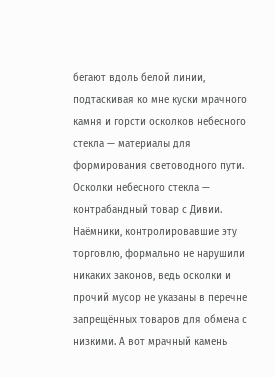бегают вдоль белой линии, подтаскивая ко мне куски мрачного камня и горсти осколков небесного стекла — материалы для формирования световодного пути.
Осколки небесного стекла — контрабандный товар с Дивии. Наёмники, контролировавшие эту торговлю, формально не нарушили никаких законов, ведь осколки и прочий мусор не указаны в перечне запрещённых товаров для обмена с низкими. А вот мрачный камень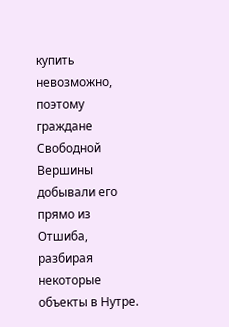купить невозможно, поэтому граждане Свободной Вершины добывали его прямо из Отшиба, разбирая некоторые объекты в Нутре.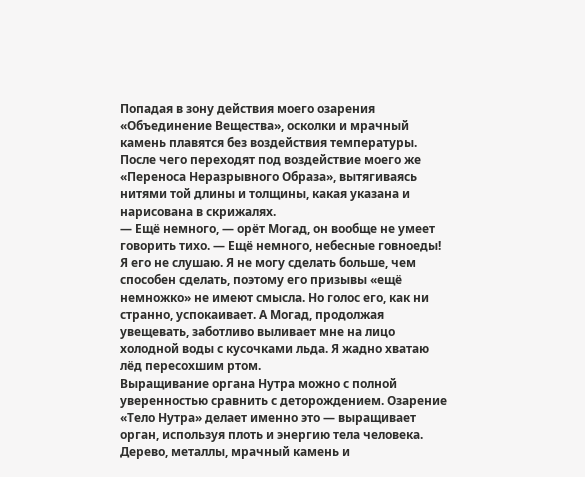Попадая в зону действия моего озарения «Объединение Вещества», осколки и мрачный камень плавятся без воздействия температуры. После чего переходят под воздействие моего же «Переноса Неразрывного Образа», вытягиваясь нитями той длины и толщины, какая указана и нарисована в скрижалях.
— Ещё немного, — орёт Могад, он вообще не умеет говорить тихо. — Ещё немного, небесные говноеды!
Я его не слушаю. Я не могу сделать больше, чем способен сделать, поэтому его призывы «ещё немножко» не имеют смысла. Но голос его, как ни странно, успокаивает. А Могад, продолжая увещевать, заботливо выливает мне на лицо холодной воды с кусочками льда. Я жадно хватаю лёд пересохшим ртом.
Выращивание органа Нутра можно с полной уверенностью сравнить с деторождением. Озарение «Тело Нутра» делает именно это — выращивает орган, используя плоть и энергию тела человека. Дерево, металлы, мрачный камень и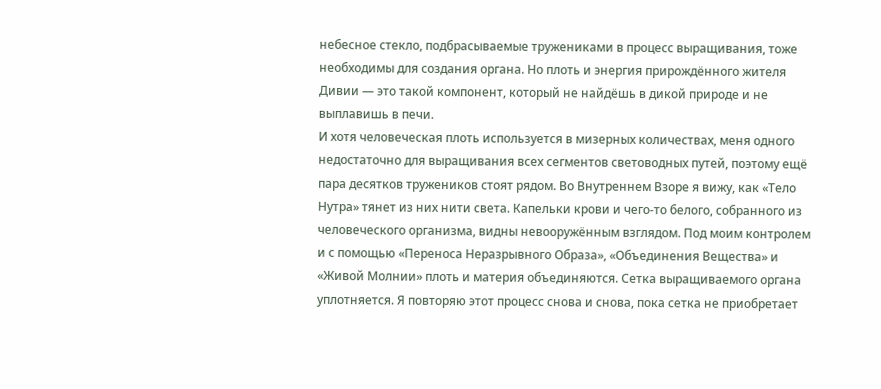небесное стекло, подбрасываемые тружениками в процесс выращивания, тоже необходимы для создания органа. Но плоть и энергия прирождённого жителя Дивии — это такой компонент, который не найдёшь в дикой природе и не выплавишь в печи.
И хотя человеческая плоть используется в мизерных количествах, меня одного недостаточно для выращивания всех сегментов световодных путей, поэтому ещё пара десятков тружеников стоят рядом. Во Внутреннем Взоре я вижу, как «Тело Нутра» тянет из них нити света. Капельки крови и чего-то белого, собранного из человеческого организма, видны невооружённым взглядом. Под моим контролем и с помощью «Переноса Неразрывного Образа», «Объединения Вещества» и «Живой Молнии» плоть и материя объединяются. Сетка выращиваемого органа уплотняется. Я повторяю этот процесс снова и снова, пока сетка не приобретает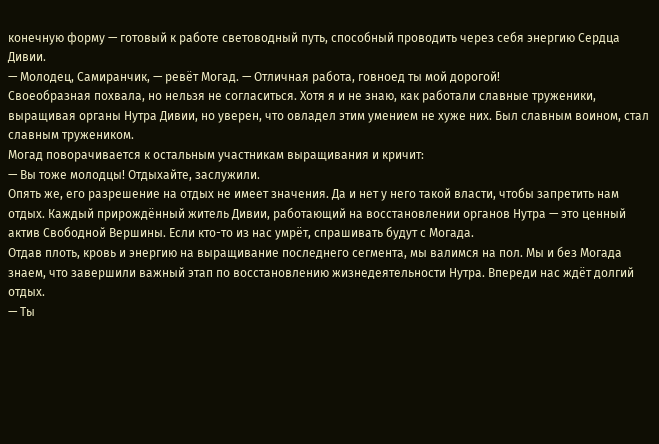конечную форму — готовый к работе световодный путь, способный проводить через себя энергию Сердца Дивии.
— Молодец, Самиранчик, — ревёт Могад. — Отличная работа, говноед ты мой дорогой!
Своеобразная похвала, но нельзя не согласиться. Хотя я и не знаю, как работали славные труженики, выращивая органы Нутра Дивии, но уверен, что овладел этим умением не хуже них. Был славным воином, стал славным тружеником.
Могад поворачивается к остальным участникам выращивания и кричит:
— Вы тоже молодцы! Отдыхайте, заслужили.
Опять же, его разрешение на отдых не имеет значения. Да и нет у него такой власти, чтобы запретить нам отдых. Каждый прирождённый житель Дивии, работающий на восстановлении органов Нутра — это ценный актив Свободной Вершины. Если кто-то из нас умрёт, спрашивать будут с Могада.
Отдав плоть, кровь и энергию на выращивание последнего сегмента, мы валимся на пол. Мы и без Могада знаем, что завершили важный этап по восстановлению жизнедеятельности Нутра. Впереди нас ждёт долгий отдых.
— Ты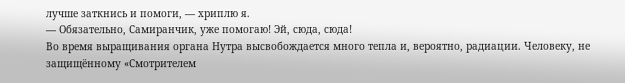лучше заткнись и помоги, — хриплю я.
— Обязательно, Самиранчик, уже помогаю! Эй, сюда, сюда!
Во время выращивания органа Нутра высвобождается много тепла и, вероятно, радиации. Человеку, не защищённому «Смотрителем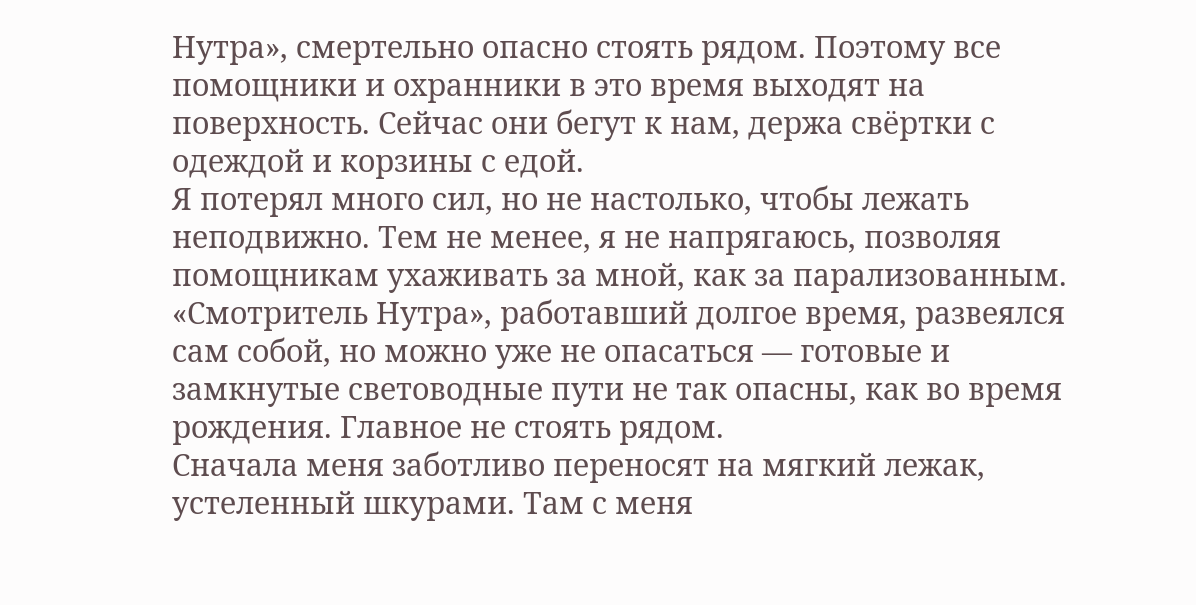Нутра», смертельно опасно стоять рядом. Поэтому все помощники и охранники в это время выходят на поверхность. Сейчас они бегут к нам, держа свёртки с одеждой и корзины с едой.
Я потерял много сил, но не настолько, чтобы лежать неподвижно. Тем не менее, я не напрягаюсь, позволяя помощникам ухаживать за мной, как за парализованным. «Смотритель Нутра», работавший долгое время, развеялся сам собой, но можно уже не опасаться — готовые и замкнутые световодные пути не так опасны, как во время рождения. Главное не стоять рядом.
Сначала меня заботливо переносят на мягкий лежак, устеленный шкурами. Там с меня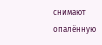снимают опалённую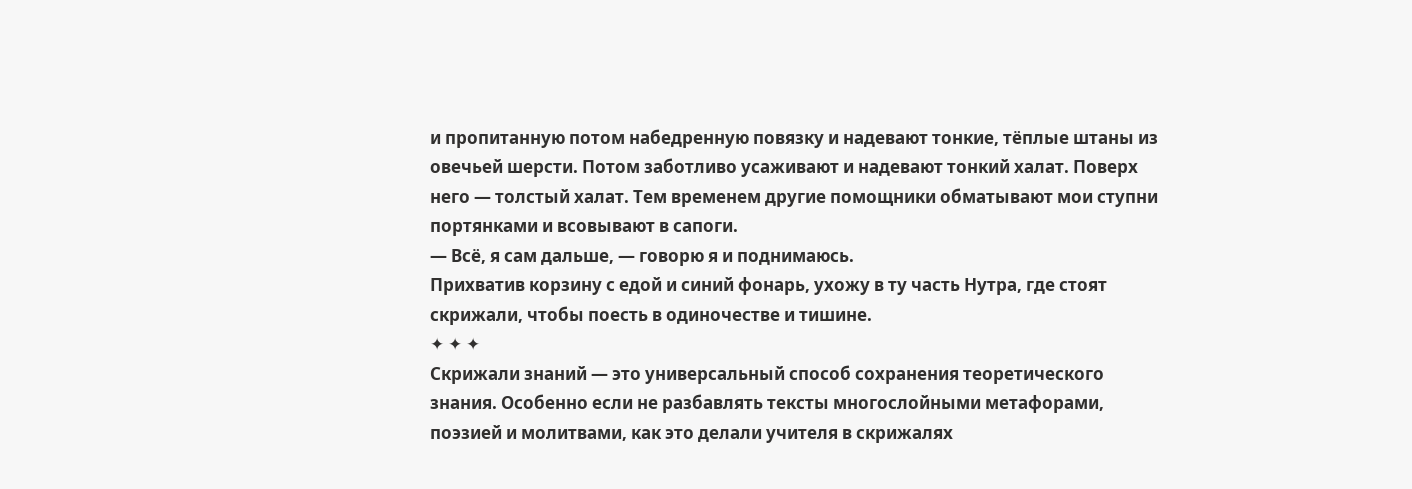и пропитанную потом набедренную повязку и надевают тонкие, тёплые штаны из овечьей шерсти. Потом заботливо усаживают и надевают тонкий халат. Поверх него — толстый халат. Тем временем другие помощники обматывают мои ступни портянками и всовывают в сапоги.
— Всё, я сам дальше, — говорю я и поднимаюсь.
Прихватив корзину с едой и синий фонарь, ухожу в ту часть Нутра, где стоят скрижали, чтобы поесть в одиночестве и тишине.
✦ ✦ ✦
Скрижали знаний — это универсальный способ сохранения теоретического знания. Особенно если не разбавлять тексты многослойными метафорами, поэзией и молитвами, как это делали учителя в скрижалях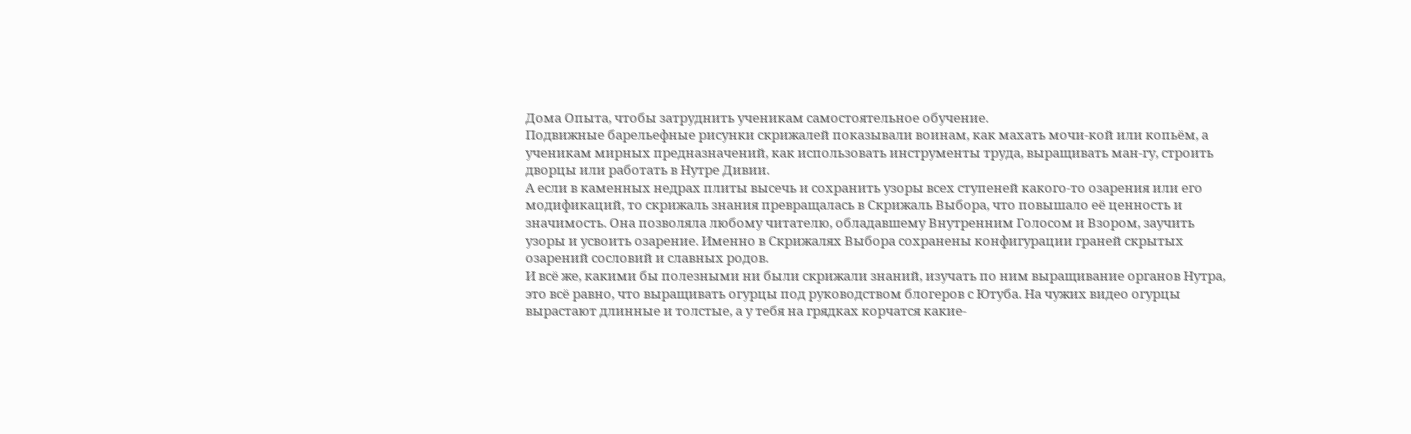Дома Опыта, чтобы затруднить ученикам самостоятельное обучение.
Подвижные барельефные рисунки скрижалей показывали воинам, как махать мочи-кой или копьём, а ученикам мирных предназначений, как использовать инструменты труда, выращивать ман-гу, строить дворцы или работать в Нутре Дивии.
А если в каменных недрах плиты высечь и сохранить узоры всех ступеней какого-то озарения или его модификаций, то скрижаль знания превращалась в Скрижаль Выбора, что повышало её ценность и значимость. Она позволяла любому читателю, обладавшему Внутренним Голосом и Взором, заучить узоры и усвоить озарение. Именно в Скрижалях Выбора сохранены конфигурации граней скрытых озарений сословий и славных родов.
И всё же, какими бы полезными ни были скрижали знаний, изучать по ним выращивание органов Нутра, это всё равно, что выращивать огурцы под руководством блогеров с Ютуба. На чужих видео огурцы вырастают длинные и толстые, а у тебя на грядках корчатся какие-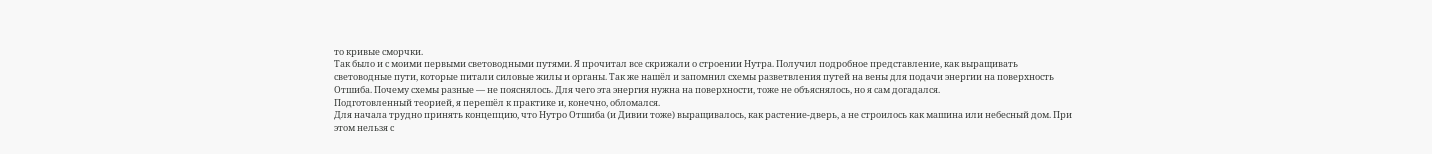то кривые сморчки.
Так было и с моими первыми световодными путями. Я прочитал все скрижали о строении Нутра. Получил подробное представление, как выращивать световодные пути, которые питали силовые жилы и органы. Так же нашёл и запомнил схемы разветвления путей на вены для подачи энергии на поверхность Отшиба. Почему схемы разные — не пояснялось. Для чего эта энергия нужна на поверхности, тоже не объяснялось, но я сам догадался.
Подготовленный теорией, я перешёл к практике и, конечно, обломался.
Для начала трудно принять концепцию, что Нутро Отшиба (и Дивии тоже) выращивалось, как растение-дверь, а не строилось как машина или небесный дом. При этом нельзя с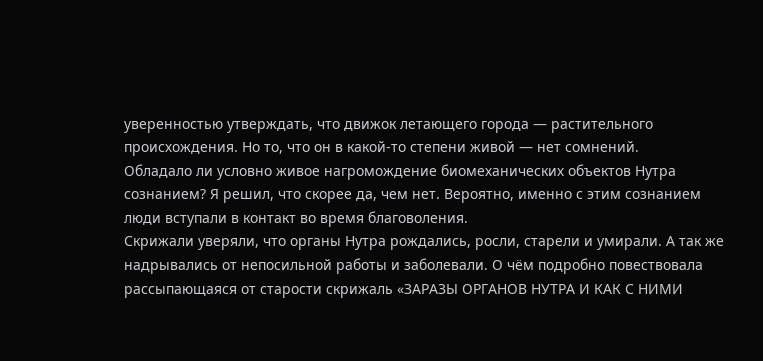уверенностью утверждать, что движок летающего города — растительного происхождения. Но то, что он в какой-то степени живой — нет сомнений.
Обладало ли условно живое нагромождение биомеханических объектов Нутра сознанием? Я решил, что скорее да, чем нет. Вероятно, именно с этим сознанием люди вступали в контакт во время благоволения.
Скрижали уверяли, что органы Нутра рождались, росли, старели и умирали. А так же надрывались от непосильной работы и заболевали. О чём подробно повествовала рассыпающаяся от старости скрижаль «ЗАРАЗЫ ОРГАНОВ НУТРА И КАК С НИМИ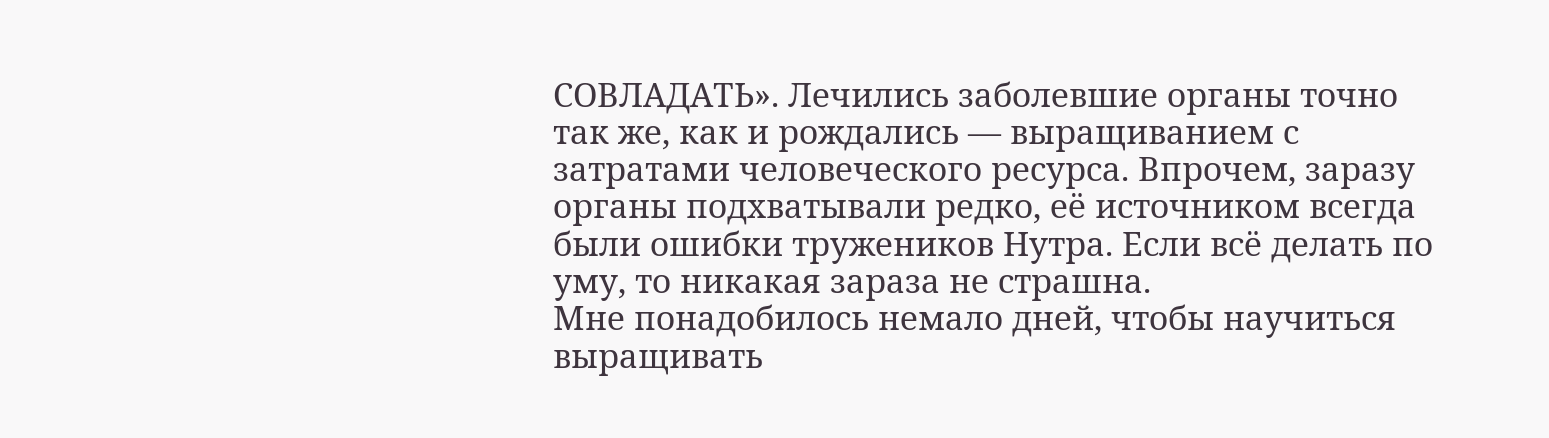СОВЛАДАТЬ». Лечились заболевшие органы точно так же, как и рождались — выращиванием с затратами человеческого ресурса. Впрочем, заразу органы подхватывали редко, её источником всегда были ошибки тружеников Нутра. Если всё делать по уму, то никакая зараза не страшна.
Мне понадобилось немало дней, чтобы научиться выращивать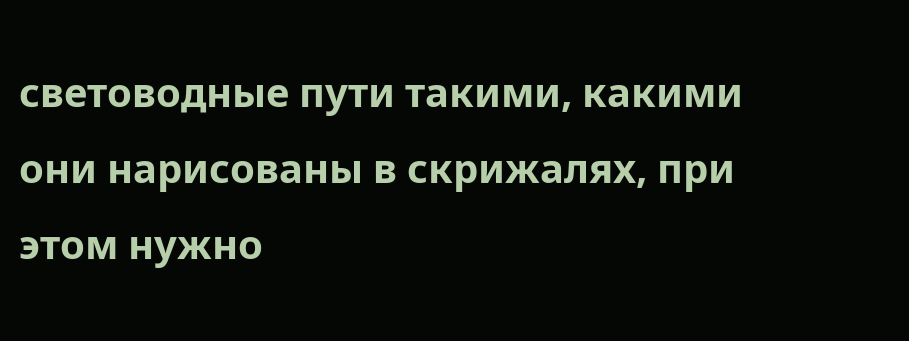световодные пути такими, какими они нарисованы в скрижалях, при этом нужно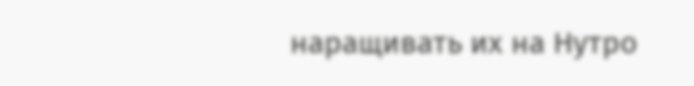наращивать их на Нутро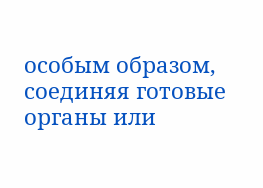особым образом, соединяя готовые органы или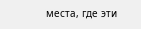места, где эти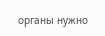органы нужно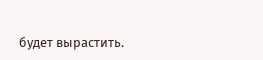будет вырастить.